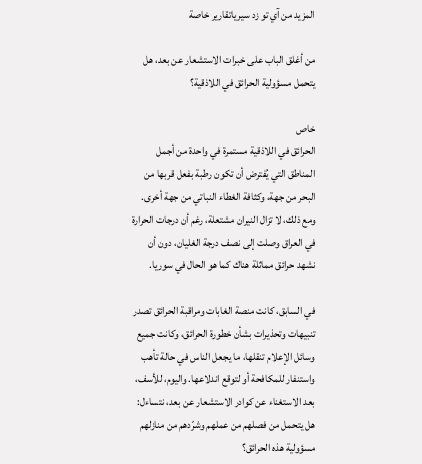المزيد من آي تو زد سيرياتقارير خاصة

من أغلق الباب على خبرات الاستشعار عن بعد، هل يتحمل مسؤولية الحرائق في اللاذقية؟

خاص
الحرائق في اللاذقية مستمرة في واحدة من أجمل المناطق التي يُفترض أن تكون رطبة بفعل قربها من البحر من جهة، وكثافة الغطاء النباتي من جهة أخرى. ومع ذلك، لا تزال النيران مشتعلة، رغم أن درجات الحرارة في العراق وصلت إلى نصف درجة الغليان، دون أن نشهد حرائق مماثلة هناك كما هو الحال في سوريا.

في السابق، كانت منصة الغابات ومراقبة الحرائق تصدر تنبيهات وتحذيرات بشأن خطورة الحرائق، وكانت جميع وسائل الإعلام تنقلها، ما يجعل الناس في حالة تأهب واستنفار للمكافحة أو لتوقع اندلاعها. واليوم، للأسف، بعد الاستغناء عن كوادر الاستشعار عن بعد، نتساءل: هل يتحمل من فصلهم من عملهم وشرّدهم من منازلهم مسؤولية هذه الحرائق؟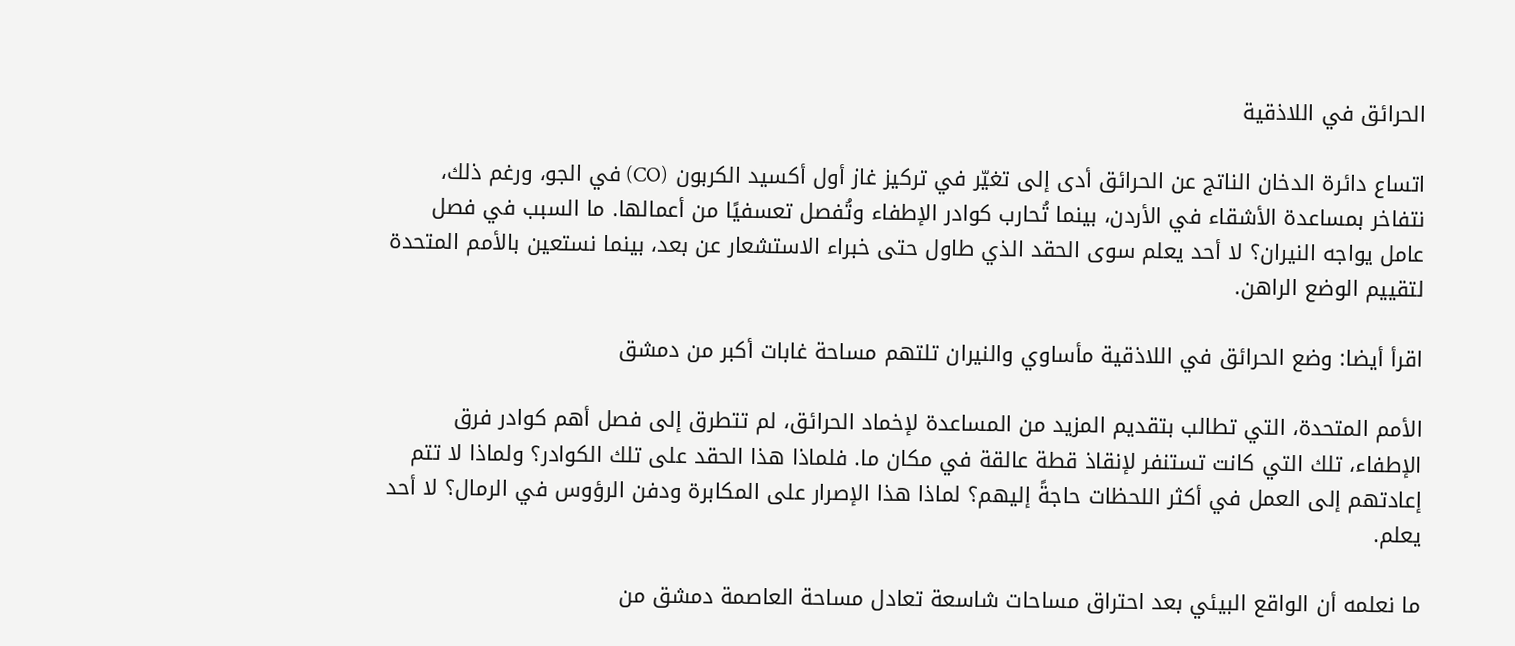الحرائق في اللاذقية

اتساع دائرة الدخان الناتج عن الحرائق أدى إلى تغيّر في تركيز غاز أول أكسيد الكربون (CO) في الجو، ورغم ذلك، نتفاخر بمساعدة الأشقاء في الأردن، بينما تُحارب كوادر الإطفاء وتُفصل تعسفيًا من أعمالها. ما السبب في فصل عامل يواجه النيران؟ لا أحد يعلم سوى الحقد الذي طاول حتى خبراء الاستشعار عن بعد، بينما نستعين بالأمم المتحدة لتقييم الوضع الراهن.

اقرأ أيضا: وضع الحرائق في اللاذقية مأساوي والنيران تلتهم مساحة غابات أكبر من دمشق

الأمم المتحدة، التي تطالب بتقديم المزيد من المساعدة لإخماد الحرائق، لم تتطرق إلى فصل أهم كوادر فرق الإطفاء، تلك التي كانت تستنفر لإنقاذ قطة عالقة في مكان ما. فلماذا هذا الحقد على تلك الكوادر؟ ولماذا لا تتم إعادتهم إلى العمل في أكثر اللحظات حاجةً إليهم؟ لماذا هذا الإصرار على المكابرة ودفن الرؤوس في الرمال؟ لا أحد يعلم.

ما نعلمه أن الواقع البيئي بعد احتراق مساحات شاسعة تعادل مساحة العاصمة دمشق من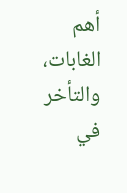أهم الغابات، والتأخر في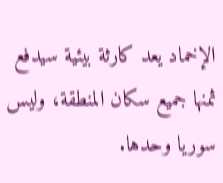الإخماد يعد كارثة بيئية سيدفع ثمنها جميع سكان المنطقة، وليس سوريا وحدها.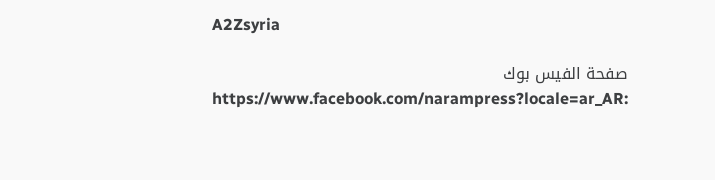A2Zsyria

صفحة الفيس بوك :https://www.facebook.com/narampress?locale=ar_AR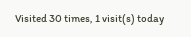Visited 30 times, 1 visit(s) today